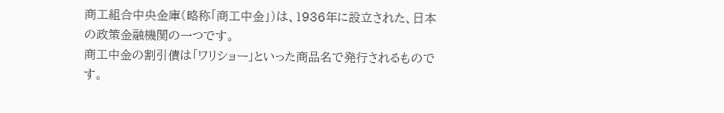商工組合中央金庫(略称「商工中金」)は、1936年に設立された、日本の政策金融機関の一つです。
商工中金の割引債は「ワリショー」といった商品名で発行されるものです。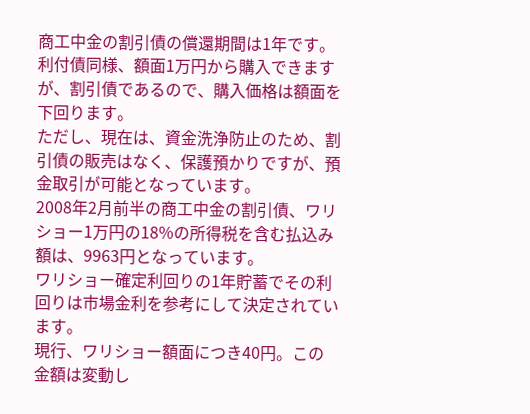商工中金の割引債の償還期間は1年です。
利付債同様、額面1万円から購入できますが、割引債であるので、購入価格は額面を下回ります。
ただし、現在は、資金洗浄防止のため、割引債の販売はなく、保護預かりですが、預金取引が可能となっています。
2008年2月前半の商工中金の割引債、ワリショー1万円の18%の所得税を含む払込み額は、9963円となっています。
ワリショー確定利回りの1年貯蓄でその利回りは市場金利を参考にして決定されています。
現行、ワリショー額面につき40円。この金額は変動し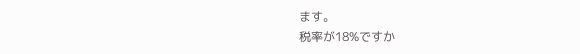ます。
税率が18%ですか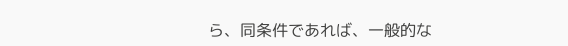ら、同条件であれば、一般的な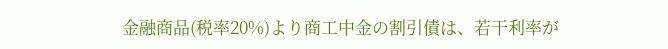金融商品(税率20%)より商工中金の割引債は、若干利率が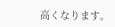高くなります。